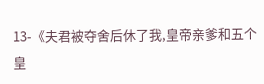13-《夫君被夺舍后休了我,皇帝亲爹和五个皇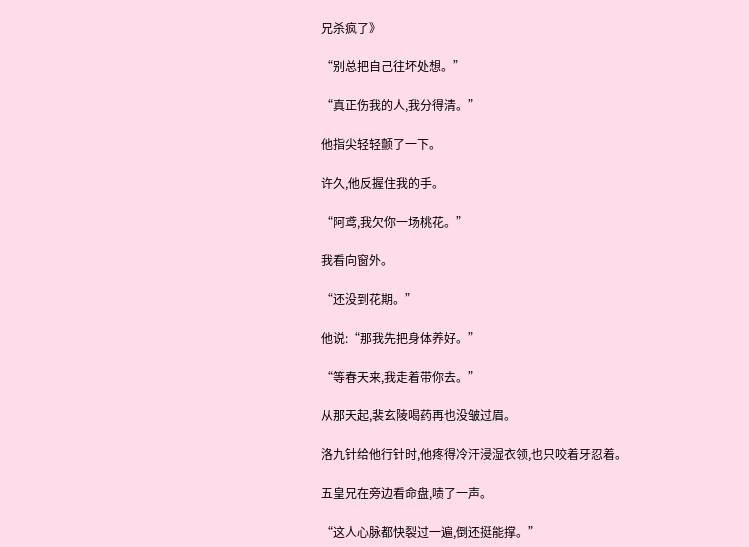兄杀疯了》

“别总把自己往坏处想。”

“真正伤我的人,我分得清。”

他指尖轻轻颤了一下。

许久,他反握住我的手。

“阿鸢,我欠你一场桃花。”

我看向窗外。

“还没到花期。”

他说:“那我先把身体养好。”

“等春天来,我走着带你去。”

从那天起,裴玄陵喝药再也没皱过眉。

洛九针给他行针时,他疼得冷汗浸湿衣领,也只咬着牙忍着。

五皇兄在旁边看命盘,啧了一声。

“这人心脉都快裂过一遍,倒还挺能撑。”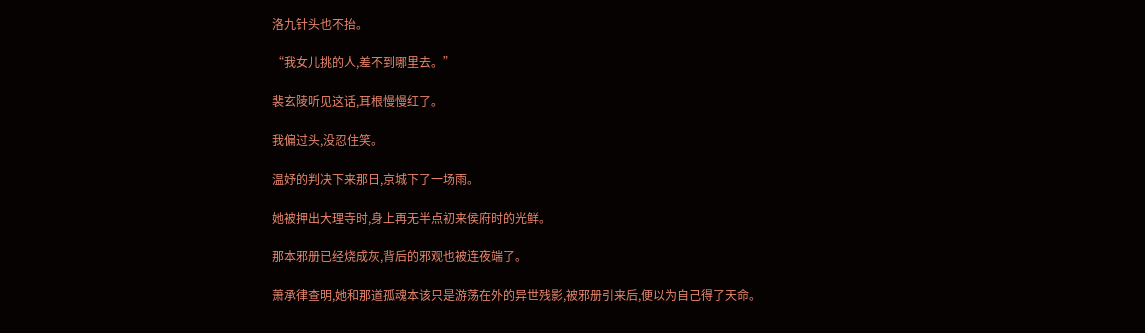洛九针头也不抬。

“我女儿挑的人,差不到哪里去。”

裴玄陵听见这话,耳根慢慢红了。

我偏过头,没忍住笑。

温妤的判决下来那日,京城下了一场雨。

她被押出大理寺时,身上再无半点初来侯府时的光鲜。

那本邪册已经烧成灰,背后的邪观也被连夜端了。

萧承律查明,她和那道孤魂本该只是游荡在外的异世残影,被邪册引来后,便以为自己得了天命。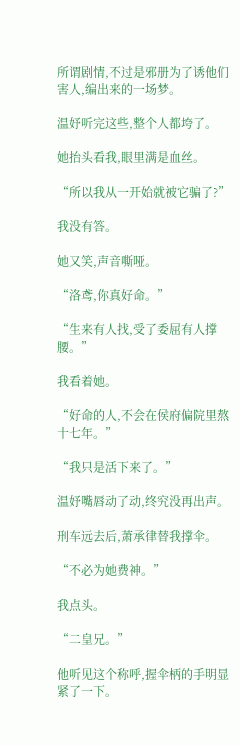所谓剧情,不过是邪册为了诱他们害人,编出来的一场梦。

温妤听完这些,整个人都垮了。

她抬头看我,眼里满是血丝。

“所以我从一开始就被它骗了?”

我没有答。

她又笑,声音嘶哑。

“洛鸢,你真好命。”

“生来有人找,受了委屈有人撑腰。”

我看着她。

“好命的人,不会在侯府偏院里熬十七年。”

“我只是活下来了。”

温妤嘴唇动了动,终究没再出声。

刑车远去后,萧承律替我撑伞。

“不必为她费神。”

我点头。

“二皇兄。”

他听见这个称呼,握伞柄的手明显紧了一下。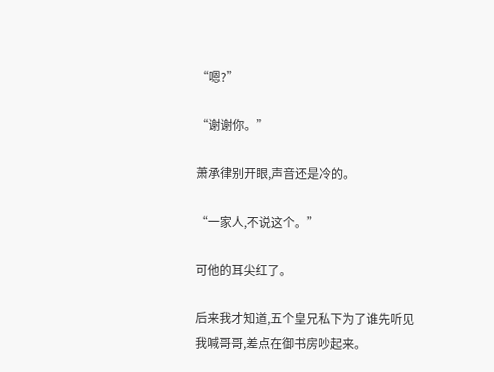“嗯?”

“谢谢你。”

萧承律别开眼,声音还是冷的。

“一家人,不说这个。”

可他的耳尖红了。

后来我才知道,五个皇兄私下为了谁先听见我喊哥哥,差点在御书房吵起来。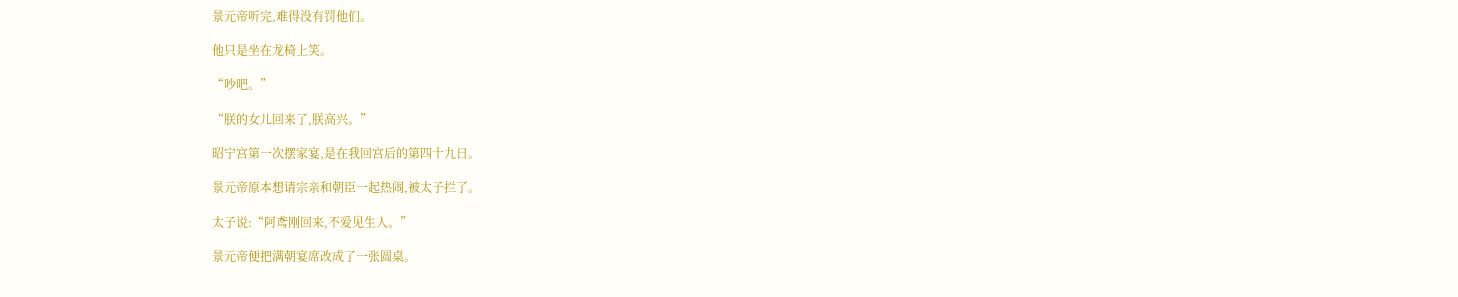景元帝听完,难得没有罚他们。

他只是坐在龙椅上笑。

“吵吧。”

“朕的女儿回来了,朕高兴。”

昭宁宫第一次摆家宴,是在我回宫后的第四十九日。

景元帝原本想请宗亲和朝臣一起热闹,被太子拦了。

太子说:“阿鸢刚回来,不爱见生人。”

景元帝便把满朝宴席改成了一张圆桌。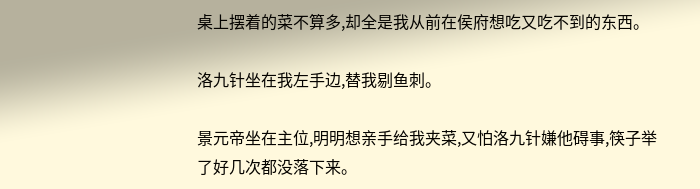桌上摆着的菜不算多,却全是我从前在侯府想吃又吃不到的东西。

洛九针坐在我左手边,替我剔鱼刺。

景元帝坐在主位,明明想亲手给我夹菜,又怕洛九针嫌他碍事,筷子举了好几次都没落下来。